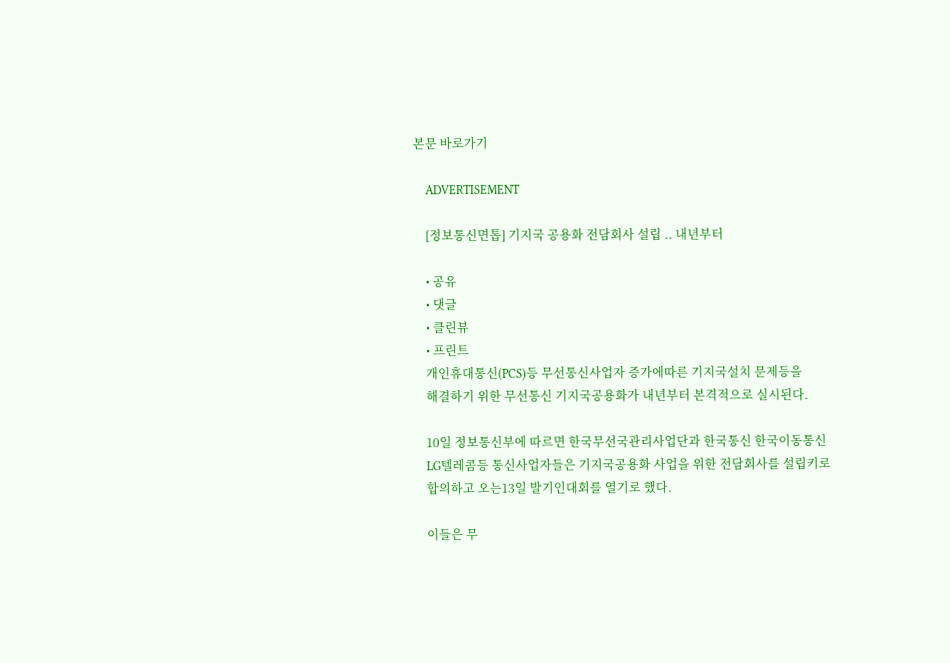본문 바로가기

    ADVERTISEMENT

    [정보통신면톱] 기지국 공용화 전담회사 설립 .. 내년부터

    • 공유
    • 댓글
    • 클린뷰
    • 프린트
    개인휴대통신(PCS)등 무선통신사업자 증가에따른 기지국설치 문제등을
    해결하기 위한 무선통신 기지국공용화가 내년부터 본격적으로 실시된다.

    10일 정보통신부에 따르면 한국무선국관리사업단과 한국통신 한국이동통신
    LG텔레콤등 통신사업자들은 기지국공용화 사업을 위한 전담회사를 설립키로
    합의하고 오는13일 발기인대회를 열기로 했다.

    이들은 무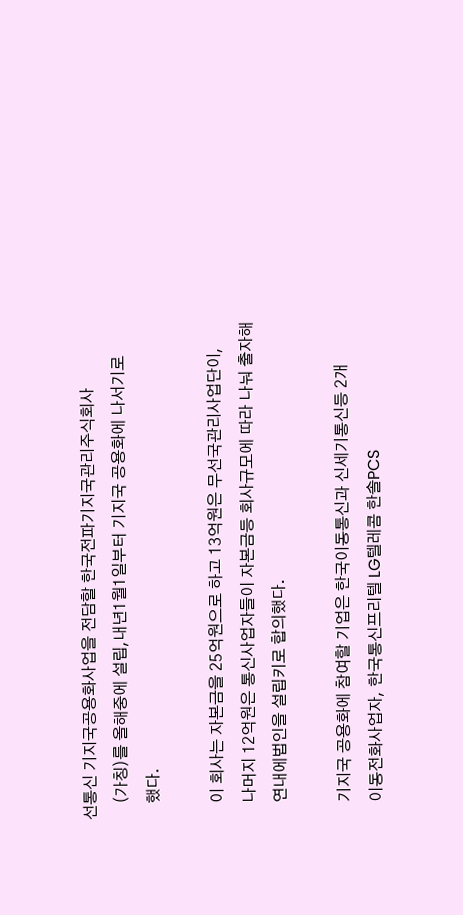선통신 기지국공용화사업을 전담할 한국전파기지국관리주식회사
    (가칭)를 올해중에 설립,내년1월1일부터 기지국 공용화에 나서기로
    했다.

    이 회사는 자본금을 25억원으로 하고 13억원은 무선국관리사업단이,
    나머지 12억원은 통신사업자들이 자본금등 회사규모에 따라 나눠 출자해
    연내에법인을 설립키로 합의했다.

    기지국 공용화에 참여할 기업은 한국이동통신과 신세기통신등 2개
    이동전화사업자, 한국통신프리텔 LG텔레콤 한솔PCS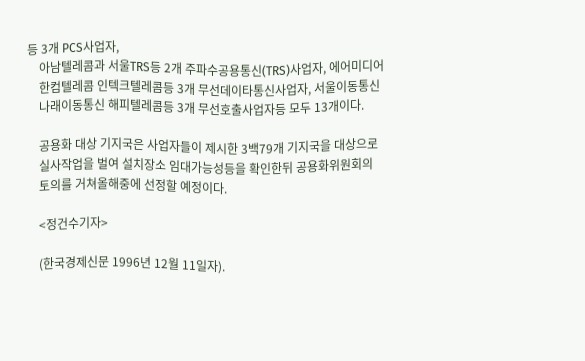등 3개 PCS사업자,
    아남텔레콤과 서울TRS등 2개 주파수공용통신(TRS)사업자, 에어미디어
    한컴텔레콤 인텍크텔레콤등 3개 무선데이타통신사업자, 서울이동통신
    나래이동통신 해피텔레콤등 3개 무선호출사업자등 모두 13개이다.

    공용화 대상 기지국은 사업자들이 제시한 3백79개 기지국을 대상으로
    실사작업을 벌여 설치장소 임대가능성등을 확인한뒤 공용화위원회의
    토의를 거쳐올해중에 선정할 예정이다.

    <정건수기자>

    (한국경제신문 1996년 12월 11일자).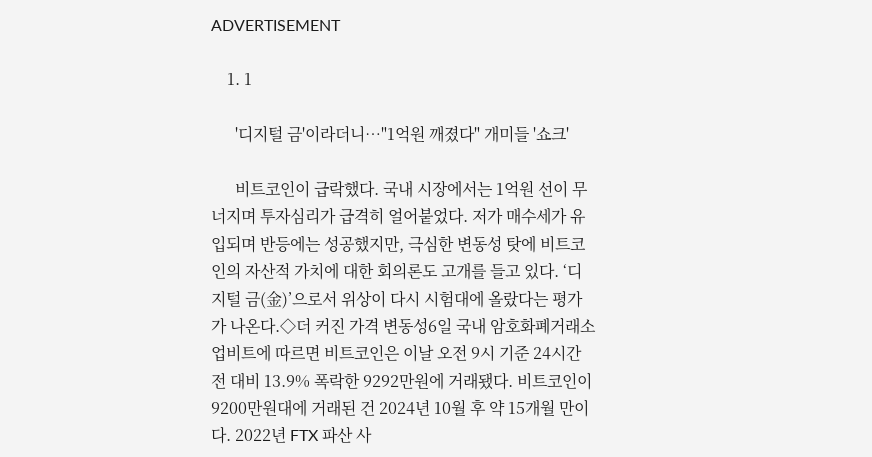ADVERTISEMENT

    1. 1

      '디지털 금'이라더니…"1억원 깨졌다" 개미들 '쇼크'

      비트코인이 급락했다. 국내 시장에서는 1억원 선이 무너지며 투자심리가 급격히 얼어붙었다. 저가 매수세가 유입되며 반등에는 성공했지만, 극심한 변동성 탓에 비트코인의 자산적 가치에 대한 회의론도 고개를 들고 있다. ‘디지털 금(金)’으로서 위상이 다시 시험대에 올랐다는 평가가 나온다.◇더 커진 가격 변동성6일 국내 암호화폐거래소 업비트에 따르면 비트코인은 이날 오전 9시 기준 24시간 전 대비 13.9% 폭락한 9292만원에 거래됐다. 비트코인이 9200만원대에 거래된 건 2024년 10월 후 약 15개월 만이다. 2022년 FTX 파산 사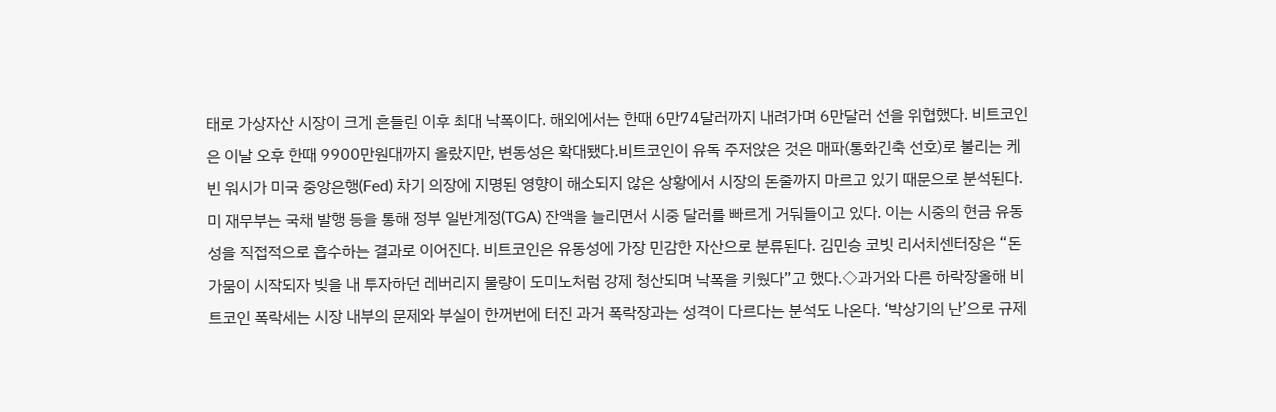태로 가상자산 시장이 크게 흔들린 이후 최대 낙폭이다. 해외에서는 한때 6만74달러까지 내려가며 6만달러 선을 위협했다. 비트코인은 이날 오후 한때 9900만원대까지 올랐지만, 변동성은 확대됐다.비트코인이 유독 주저앉은 것은 매파(통화긴축 선호)로 불리는 케빈 워시가 미국 중앙은행(Fed) 차기 의장에 지명된 영향이 해소되지 않은 상황에서 시장의 돈줄까지 마르고 있기 때문으로 분석된다. 미 재무부는 국채 발행 등을 통해 정부 일반계정(TGA) 잔액을 늘리면서 시중 달러를 빠르게 거둬들이고 있다. 이는 시중의 현금 유동성을 직접적으로 흡수하는 결과로 이어진다. 비트코인은 유동성에 가장 민감한 자산으로 분류된다. 김민승 코빗 리서치센터장은 “돈 가뭄이 시작되자 빚을 내 투자하던 레버리지 물량이 도미노처럼 강제 청산되며 낙폭을 키웠다”고 했다.◇과거와 다른 하락장올해 비트코인 폭락세는 시장 내부의 문제와 부실이 한꺼번에 터진 과거 폭락장과는 성격이 다르다는 분석도 나온다. ‘박상기의 난’으로 규제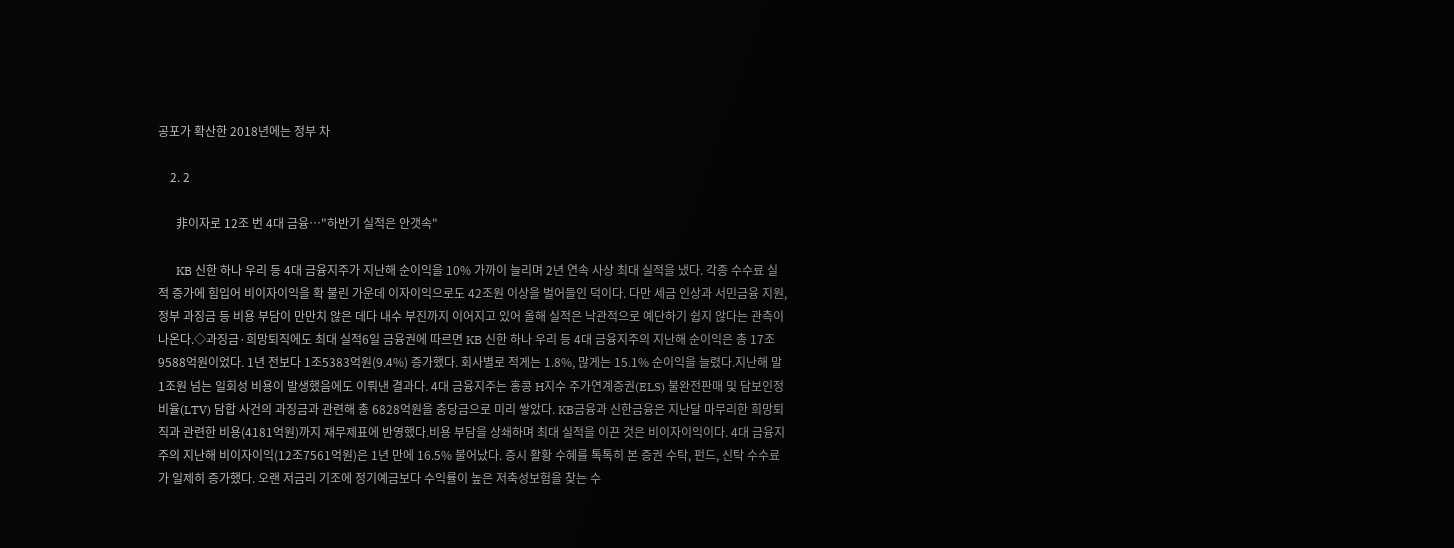공포가 확산한 2018년에는 정부 차

    2. 2

      非이자로 12조 번 4대 금융…"하반기 실적은 안갯속"

      KB 신한 하나 우리 등 4대 금융지주가 지난해 순이익을 10% 가까이 늘리며 2년 연속 사상 최대 실적을 냈다. 각종 수수료 실적 증가에 힘입어 비이자이익을 확 불린 가운데 이자이익으로도 42조원 이상을 벌어들인 덕이다. 다만 세금 인상과 서민금융 지원, 정부 과징금 등 비용 부담이 만만치 않은 데다 내수 부진까지 이어지고 있어 올해 실적은 낙관적으로 예단하기 쉽지 않다는 관측이 나온다.◇과징금·희망퇴직에도 최대 실적6일 금융권에 따르면 KB 신한 하나 우리 등 4대 금융지주의 지난해 순이익은 총 17조9588억원이었다. 1년 전보다 1조5383억원(9.4%) 증가했다. 회사별로 적게는 1.8%, 많게는 15.1% 순이익을 늘렸다.지난해 말 1조원 넘는 일회성 비용이 발생했음에도 이뤄낸 결과다. 4대 금융지주는 홍콩 H지수 주가연계증권(ELS) 불완전판매 및 담보인정비율(LTV) 담합 사건의 과징금과 관련해 총 6828억원을 충당금으로 미리 쌓았다. KB금융과 신한금융은 지난달 마무리한 희망퇴직과 관련한 비용(4181억원)까지 재무제표에 반영했다.비용 부담을 상쇄하며 최대 실적을 이끈 것은 비이자이익이다. 4대 금융지주의 지난해 비이자이익(12조7561억원)은 1년 만에 16.5% 불어났다. 증시 활황 수혜를 톡톡히 본 증권 수탁, 펀드, 신탁 수수료가 일제히 증가했다. 오랜 저금리 기조에 정기예금보다 수익률이 높은 저축성보험을 찾는 수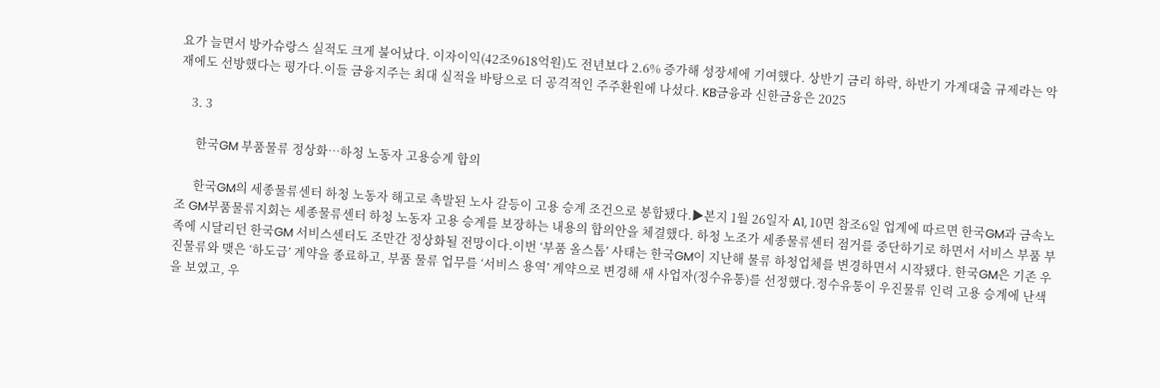요가 늘면서 방카슈랑스 실적도 크게 불어났다. 이자이익(42조9618억원)도 전년보다 2.6% 증가해 성장세에 기여했다. 상반기 금리 하락, 하반기 가계대출 규제라는 악재에도 선방했다는 평가다.이들 금융지주는 최대 실적을 바탕으로 더 공격적인 주주환원에 나섰다. KB금융과 신한금융은 2025

    3. 3

      한국GM 부품물류 정상화…하청 노동자 고용승계 합의

      한국GM의 세종물류센터 하청 노동자 해고로 촉발된 노사 갈등이 고용 승계 조건으로 봉합됐다.▶본지 1월 26일자 A1, 10면 참조6일 업계에 따르면 한국GM과 금속노조 GM부품물류지회는 세종물류센터 하청 노동자 고용 승계를 보장하는 내용의 합의안을 체결했다. 하청 노조가 세종물류센터 점거를 중단하기로 하면서 서비스 부품 부족에 시달리던 한국GM 서비스센터도 조만간 정상화될 전망이다.이번 ‘부품 올스톱’ 사태는 한국GM이 지난해 물류 하청업체를 변경하면서 시작됐다. 한국GM은 기존 우진물류와 맺은 ‘하도급’ 계약을 종료하고, 부품 물류 업무를 ‘서비스 용역’ 계약으로 변경해 새 사업자(정수유통)를 선정했다.정수유통이 우진물류 인력 고용 승계에 난색을 보였고, 우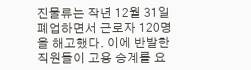진물류는 작년 12월 31일 폐업하면서 근로자 120명을 해고했다. 이에 반발한 직원들이 고용 승계를 요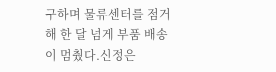구하며 물류센터를 점거해 한 달 넘게 부품 배송이 멈췄다.신정은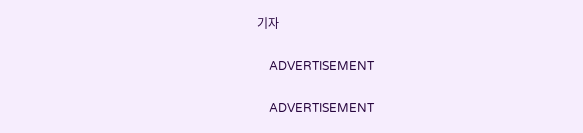기자

    ADVERTISEMENT

    ADVERTISEMENT